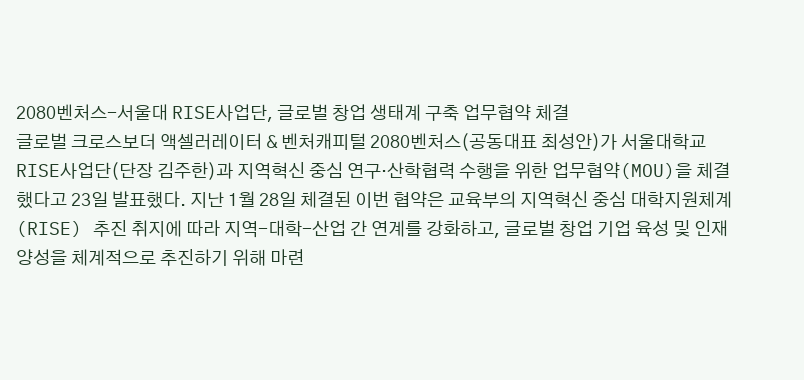2080벤처스-서울대 RISE사업단, 글로벌 창업 생태계 구축 업무협약 체결
글로벌 크로스보더 액셀러레이터 & 벤처캐피털 2080벤처스(공동대표 최성안)가 서울대학교 RISE사업단(단장 김주한)과 지역혁신 중심 연구·산학협력 수행을 위한 업무협약(MOU)을 체결했다고 23일 발표했다. 지난 1월 28일 체결된 이번 협약은 교육부의 지역혁신 중심 대학지원체계(RISE) 추진 취지에 따라 지역-대학-산업 간 연계를 강화하고, 글로벌 창업 기업 육성 및 인재 양성을 체계적으로 추진하기 위해 마련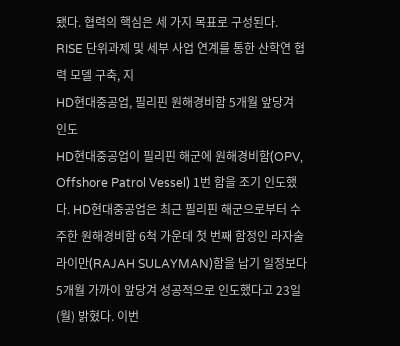됐다. 협력의 핵심은 세 가지 목표로 구성된다. RISE 단위과제 및 세부 사업 연계를 통한 산학연 협력 모델 구축, 지
HD현대중공업, 필리핀 원해경비함 5개월 앞당겨 인도
HD현대중공업이 필리핀 해군에 원해경비함(OPV, Offshore Patrol Vessel) 1번 함을 조기 인도했다. HD현대중공업은 최근 필리핀 해군으로부터 수주한 원해경비함 6척 가운데 첫 번째 함정인 라자술라이만(RAJAH SULAYMAN)함을 납기 일정보다 5개월 가까이 앞당겨 성공적으로 인도했다고 23일(월) 밝혔다. 이번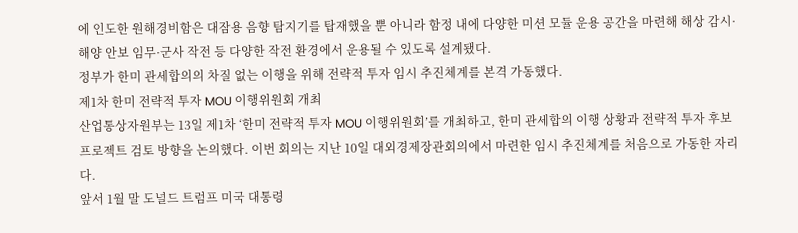에 인도한 원해경비함은 대잠용 음향 탐지기를 탑재했을 뿐 아니라 함정 내에 다양한 미션 모듈 운용 공간을 마련해 해상 감시·해양 안보 임무·군사 작전 등 다양한 작전 환경에서 운용될 수 있도록 설계됐다.
정부가 한미 관세합의의 차질 없는 이행을 위해 전략적 투자 임시 추진체계를 본격 가동했다.
제1차 한미 전략적 투자 MOU 이행위원회 개최
산업통상자원부는 13일 제1차 ‘한미 전략적 투자 MOU 이행위원회’를 개최하고, 한미 관세합의 이행 상황과 전략적 투자 후보 프로젝트 검토 방향을 논의했다. 이번 회의는 지난 10일 대외경제장관회의에서 마련한 임시 추진체계를 처음으로 가동한 자리다.
앞서 1월 말 도널드 트럼프 미국 대통령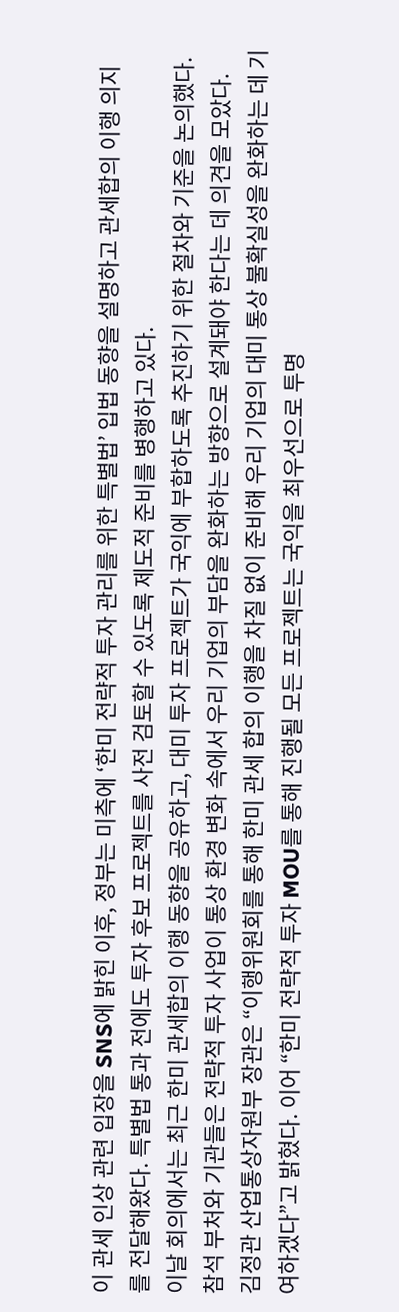이 관세 인상 관련 입장을 SNS에 밝힌 이후, 정부는 미측에 ‘한미 전략적 투자 관리를 위한 특별법’ 입법 동향을 설명하고 관세합의 이행 의지를 전달해왔다. 특별법 통과 전에도 투자 후보 프로젝트를 사전 검토할 수 있도록 제도적 준비를 병행하고 있다.
이날 회의에서는 최근 한미 관세합의 이행 동향을 공유하고, 대미 투자 프로젝트가 국익에 부합하도록 추진하기 위한 절차와 기준을 논의했다. 참석 부처와 기관들은 전략적 투자 사업이 통상 환경 변화 속에서 우리 기업의 부담을 완화하는 방향으로 설계돼야 한다는 데 의견을 모았다.
김정관 산업통상자원부 장관은 “이행위원회를 통해 한미 관세 합의 이행을 차질 없이 준비해 우리 기업의 대미 통상 불확실성을 완화하는 데 기여하겠다”고 밝혔다. 이어 “한미 전략적 투자 MOU를 통해 진행될 모든 프로젝트는 국익을 최우선으로 투명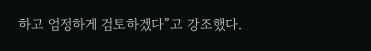하고 엄정하게 검토하겠다”고 강조했다.